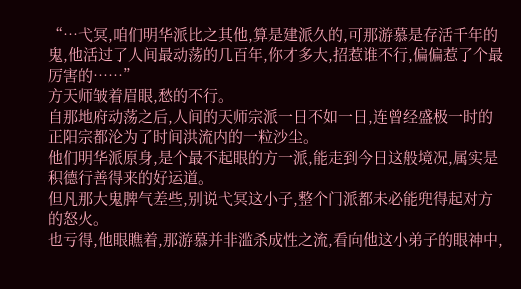“…弋冥,咱们明华派比之其他,算是建派久的,可那游慕是存活千年的鬼,他活过了人间最动荡的几百年,你才多大,招惹谁不行,偏偏惹了个最厉害的……”
方天师皱着眉眼,愁的不行。
自那地府动荡之后,人间的天师宗派一日不如一日,连曾经盛极一时的正阳宗都沦为了时间洪流内的一粒沙尘。
他们明华派原身,是个最不起眼的方一派,能走到今日这般境况,属实是积德行善得来的好运道。
但凡那大鬼脾气差些,别说弋冥这小子,整个门派都未必能兜得起对方的怒火。
也亏得,他眼瞧着,那游慕并非滥杀成性之流,看向他这小弟子的眼神中,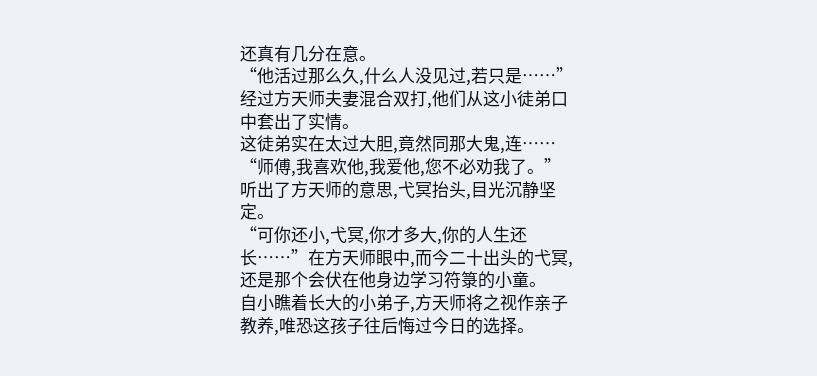还真有几分在意。
“他活过那么久,什么人没见过,若只是……”经过方天师夫妻混合双打,他们从这小徒弟口中套出了实情。
这徒弟实在太过大胆,竟然同那大鬼,连……
“师傅,我喜欢他,我爱他,您不必劝我了。”听出了方天师的意思,弋冥抬头,目光沉静坚定。
“可你还小,弋冥,你才多大,你的人生还长……”在方天师眼中,而今二十出头的弋冥,还是那个会伏在他身边学习符箓的小童。
自小瞧着长大的小弟子,方天师将之视作亲子教养,唯恐这孩子往后悔过今日的选择。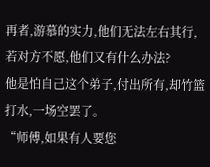再者,游慕的实力,他们无法左右其行,若对方不愿,他们又有什么办法?
他是怕自己这个弟子,付出所有,却竹篮打水,一场空罢了。
“师傅,如果有人要您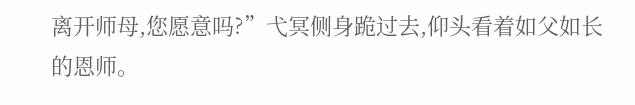离开师母,您愿意吗?”弋冥侧身跪过去,仰头看着如父如长的恩师。